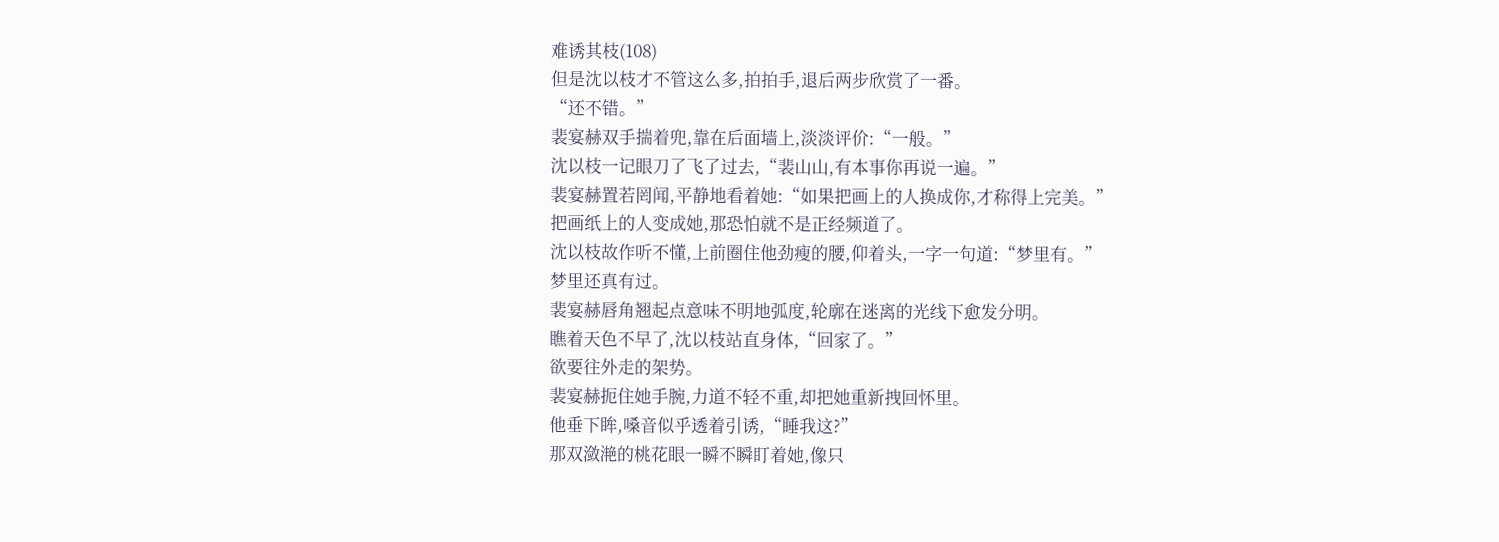难诱其枝(108)
但是沈以枝才不管这么多,拍拍手,退后两步欣赏了一番。
“还不错。”
裴宴赫双手揣着兜,靠在后面墙上,淡淡评价:“一般。”
沈以枝一记眼刀了飞了过去,“裴山山,有本事你再说一遍。”
裴宴赫置若罔闻,平静地看着她:“如果把画上的人换成你,才称得上完美。”
把画纸上的人变成她,那恐怕就不是正经频道了。
沈以枝故作听不懂,上前圈住他劲瘦的腰,仰着头,一字一句道:“梦里有。”
梦里还真有过。
裴宴赫唇角翘起点意味不明地弧度,轮廓在迷离的光线下愈发分明。
瞧着天色不早了,沈以枝站直身体,“回家了。”
欲要往外走的架势。
裴宴赫扼住她手腕,力道不轻不重,却把她重新拽回怀里。
他垂下眸,嗓音似乎透着引诱,“睡我这?”
那双潋滟的桃花眼一瞬不瞬盯着她,像只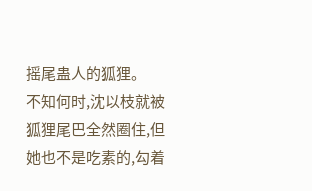摇尾蛊人的狐狸。
不知何时,沈以枝就被狐狸尾巴全然圈住,但她也不是吃素的,勾着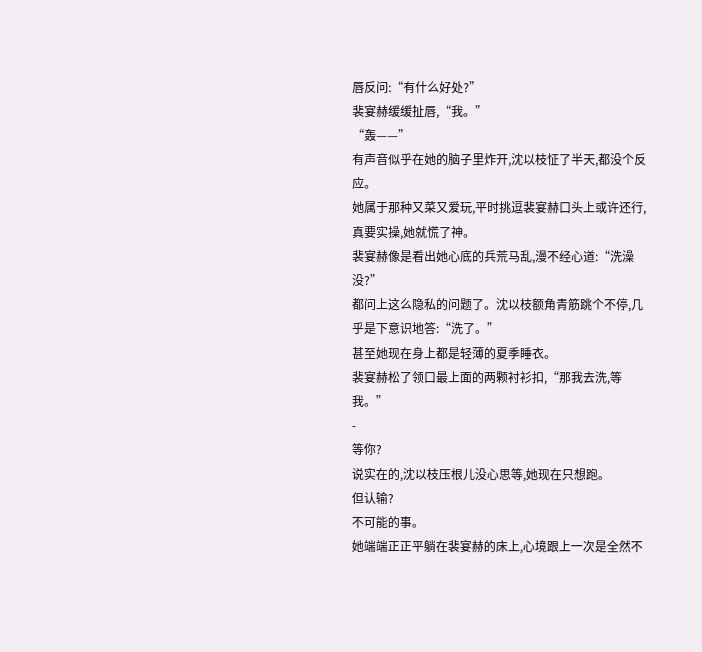唇反问:“有什么好处?”
裴宴赫缓缓扯唇,“我。”
“轰——”
有声音似乎在她的脑子里炸开,沈以枝怔了半天,都没个反应。
她属于那种又菜又爱玩,平时挑逗裴宴赫口头上或许还行,真要实操,她就慌了神。
裴宴赫像是看出她心底的兵荒马乱,漫不经心道:“洗澡没?”
都问上这么隐私的问题了。沈以枝额角青筋跳个不停,几乎是下意识地答:“洗了。”
甚至她现在身上都是轻薄的夏季睡衣。
裴宴赫松了领口最上面的两颗衬衫扣,“那我去洗,等我。”
-
等你?
说实在的,沈以枝压根儿没心思等,她现在只想跑。
但认输?
不可能的事。
她端端正正平躺在裴宴赫的床上,心境跟上一次是全然不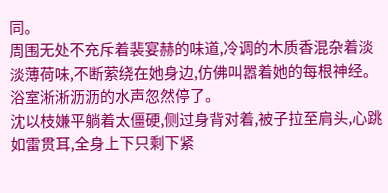同。
周围无处不充斥着裴宴赫的味道,冷调的木质香混杂着淡淡薄荷味,不断萦绕在她身边,仿佛叫嚣着她的每根神经。
浴室淅淅沥沥的水声忽然停了。
沈以枝嫌平躺着太僵硬,侧过身背对着,被子拉至肩头,心跳如雷贯耳,全身上下只剩下紧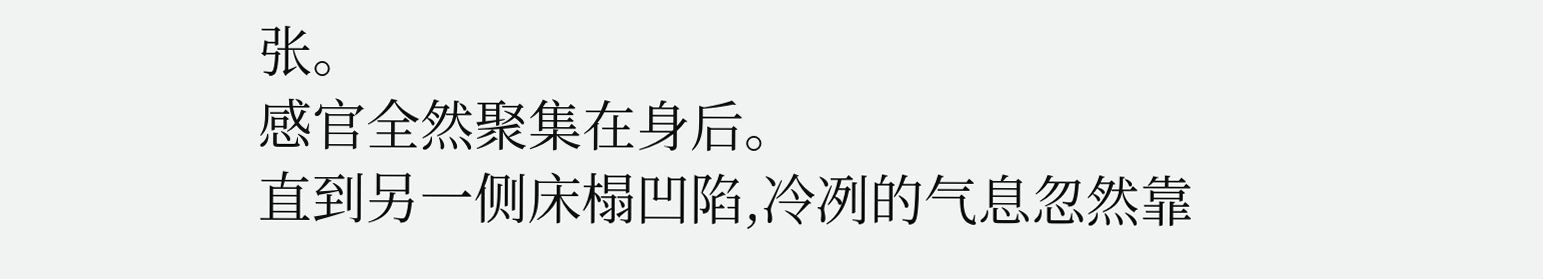张。
感官全然聚集在身后。
直到另一侧床榻凹陷,冷冽的气息忽然靠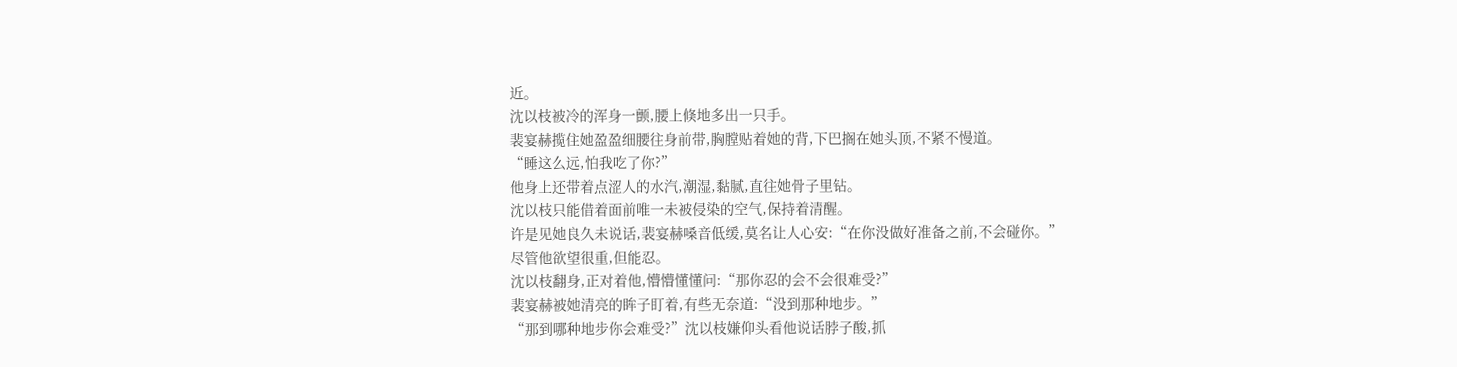近。
沈以枝被冷的浑身一颤,腰上倏地多出一只手。
裴宴赫揽住她盈盈细腰往身前带,胸膛贴着她的背,下巴搁在她头顶,不紧不慢道。
“睡这么远,怕我吃了你?”
他身上还带着点涩人的水汽,潮湿,黏腻,直往她骨子里钻。
沈以枝只能借着面前唯一未被侵染的空气,保持着清醒。
许是见她良久未说话,裴宴赫嗓音低缓,莫名让人心安:“在你没做好准备之前,不会碰你。”
尽管他欲望很重,但能忍。
沈以枝翻身,正对着他,懵懵懂懂问:“那你忍的会不会很难受?”
裴宴赫被她清亮的眸子盯着,有些无奈道:“没到那种地步。”
“那到哪种地步你会难受?”沈以枝嫌仰头看他说话脖子酸,抓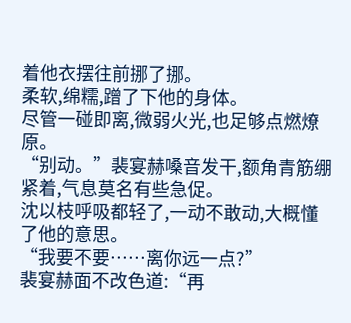着他衣摆往前挪了挪。
柔软,绵糯,蹭了下他的身体。
尽管一碰即离,微弱火光,也足够点燃燎原。
“别动。”裴宴赫嗓音发干,额角青筋绷紧着,气息莫名有些急促。
沈以枝呼吸都轻了,一动不敢动,大概懂了他的意思。
“我要不要……离你远一点?”
裴宴赫面不改色道:“再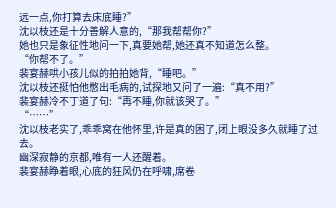远一点,你打算去床底睡?”
沈以枝还是十分善解人意的,“那我帮帮你?”
她也只是象征性地问一下,真要她帮,她还真不知道怎么整。
“你帮不了。”
裴宴赫哄小孩儿似的拍拍她背,“睡吧。”
沈以枝还挺怕他憋出毛病的,试探地又问了一遍:“真不用?”
裴宴赫冷不丁道了句:“再不睡,你就该哭了。”
“……”
沈以枝老实了,乖乖窝在他怀里,许是真的困了,闭上眼没多久就睡了过去。
幽深寂静的京都,唯有一人还醒着。
裴宴赫睁着眼,心底的狂风仍在呼啸,席卷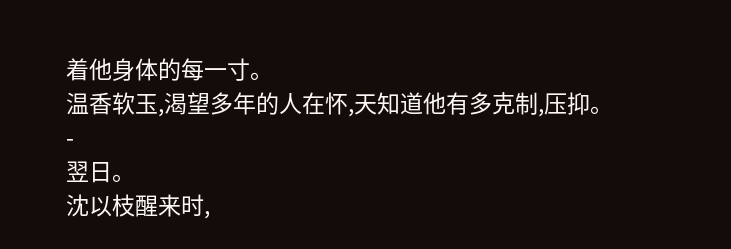着他身体的每一寸。
温香软玉,渴望多年的人在怀,天知道他有多克制,压抑。
-
翌日。
沈以枝醒来时,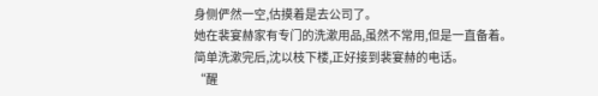身侧俨然一空,估摸着是去公司了。
她在裴宴赫家有专门的洗漱用品,虽然不常用,但是一直备着。
简单洗漱完后,沈以枝下楼,正好接到裴宴赫的电话。
“醒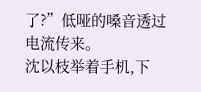了?”低哑的嗓音透过电流传来。
沈以枝举着手机,下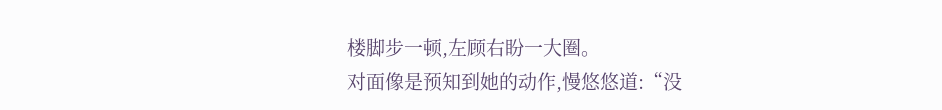楼脚步一顿,左顾右盼一大圈。
对面像是预知到她的动作,慢悠悠道:“没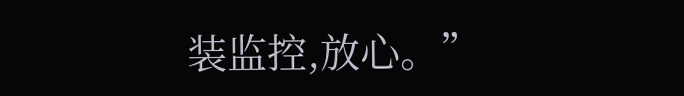装监控,放心。”